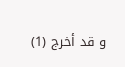و قد أخرج (1)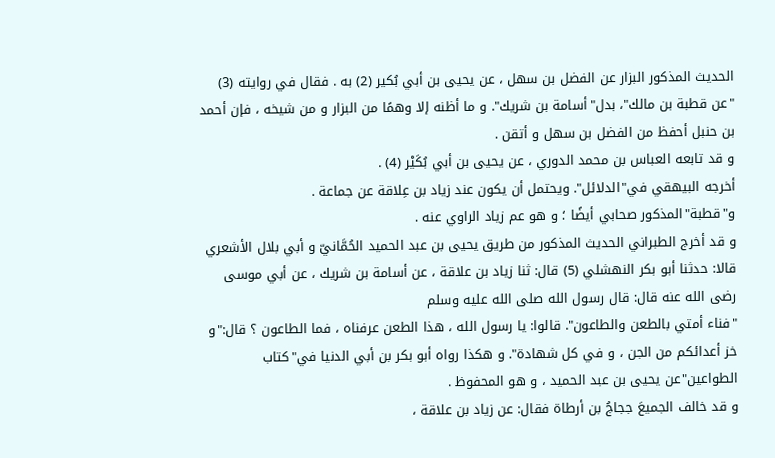الحديث المذكور البزار عن الفضل بن سهل ، عن يحيى بن أبي بُكير (2) به . فقال في روايته (3) "عن قطبة بن مالك"، بدل"أسامة بن شريك". و ما أظنه إلا وهمًا من البزار و من شيخه ، فإن أحمد بن حنبل أحفظ من الفضل بن سهل و أتقن .
و قد تابعه العباس بن محمد الدوري ، عن يحيى بن أبي بُكَيْر (4) .
أخرجه البيهقي في"الدلائل". ويحتمل أن يكون عند زياد بن عِلاقة عن جماعة .
و"قطبة"المذكور صحابي أيضًا ؛ و هو عم زياد الراوي عنه .
و قد أخرج الطبراني الحديث المذكور من طريق يحيى بن عبد الحميد الحُمَّانيّ و أبي بلال الأشعري قالا: حدثنا أبو بكر النهشلي (5) قال: ثنا زياد بن علاقة ، عن أسامة بن شريك ، عن أبي موسى رضى الله عنه قال: قال رسول الله صلى الله عليه وسلم
"فناء أمتي بالطعن والطاعون". قالوا: يا رسول الله ، هذا الطعن عرفناه ، فما الطاعون ؟ قال:"و خز أعدائكم من الجن ، و في كل شهادة". و هكذا رواه أبو بكر بن أبي الدنيا في"كتاب الطواعين"عن يحيى بن عبد الحميد ، و هو المحفوظ .
و قد خالف الجميعَ ججاجُ بن أرطاة فقال: عن زياد بن علاقة ،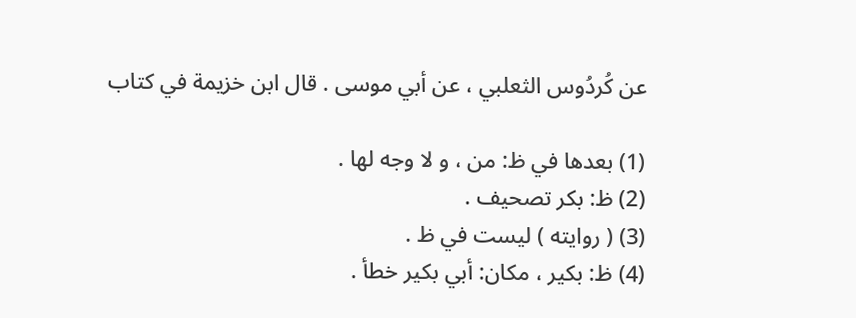عن كُردُوس الثعلبي ، عن أبي موسى . قال ابن خزيمة في كتاب

(1) بعدها في ظ: من ، و لا وجه لها .
(2) ظ: بكر تصحيف .
(3) ( روايته ) ليست في ظ .
(4) ظ: بكير ، مكان: أبي بكير خطأ .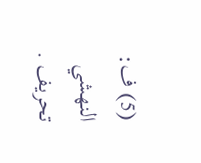(5) ف: النهشي تحريف .